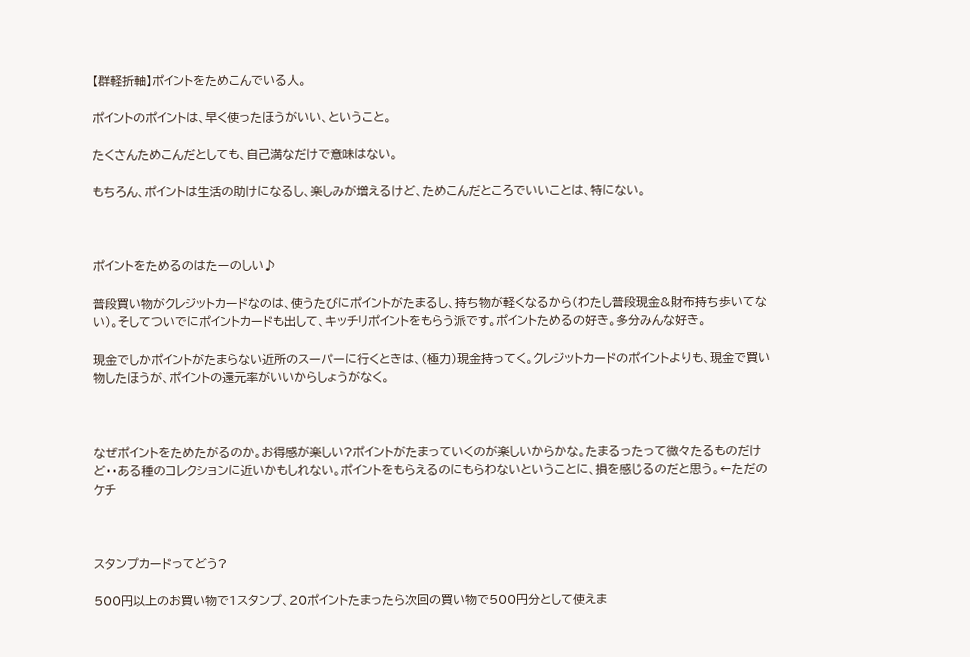【群軽折軸】ポイントをためこんでいる人。

ポイントのポイントは、早く使ったほうがいい、ということ。

たくさんためこんだとしても、自己満なだけで意味はない。

もちろん、ポイントは生活の助けになるし、楽しみが増えるけど、ためこんだところでいいことは、特にない。



ポイントをためるのはたーのしい♪

普段買い物がクレジットカードなのは、使うたびにポイントがたまるし、持ち物が軽くなるから(わたし普段現金&財布持ち歩いてない)。そしてついでにポイントカードも出して、キッチリポイントをもらう派です。ポイントためるの好き。多分みんな好き。

現金でしかポイントがたまらない近所のスーパーに行くときは、(極力)現金持ってく。クレジットカードのポイントよりも、現金で買い物したほうが、ポイントの還元率がいいからしょうがなく。



なぜポイントをためたがるのか。お得感が楽しい?ポイントがたまっていくのが楽しいからかな。たまるったって微々たるものだけど・・ある種のコレクションに近いかもしれない。ポイントをもらえるのにもらわないということに、損を感じるのだと思う。←ただのケチ



スタンプカードってどう?

500円以上のお買い物で1スタンプ、20ポイントたまったら次回の買い物で500円分として使えま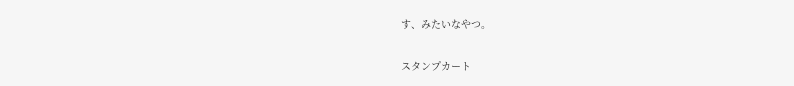す、みたいなやつ。

スタンプカート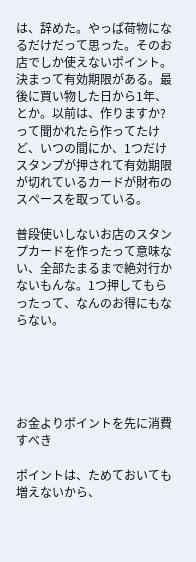は、辞めた。やっぱ荷物になるだけだって思った。そのお店でしか使えないポイント。決まって有効期限がある。最後に買い物した日から1年、とか。以前は、作りますか?って聞かれたら作ってたけど、いつの間にか、1つだけスタンプが押されて有効期限が切れているカードが財布のスペースを取っている。

普段使いしないお店のスタンプカードを作ったって意味ない、全部たまるまで絶対行かないもんな。1つ押してもらったって、なんのお得にもならない。





お金よりポイントを先に消費すべき

ポイントは、ためておいても増えないから、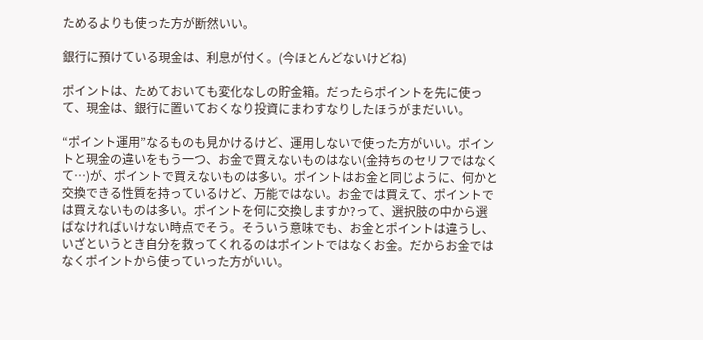ためるよりも使った方が断然いい。

銀行に預けている現金は、利息が付く。(今ほとんどないけどね)

ポイントは、ためておいても変化なしの貯金箱。だったらポイントを先に使って、現金は、銀行に置いておくなり投資にまわすなりしたほうがまだいい。

“ポイント運用”なるものも見かけるけど、運用しないで使った方がいい。ポイントと現金の違いをもう一つ、お金で買えないものはない(金持ちのセリフではなくて…)が、ポイントで買えないものは多い。ポイントはお金と同じように、何かと交換できる性質を持っているけど、万能ではない。お金では買えて、ポイントでは買えないものは多い。ポイントを何に交換しますか?って、選択肢の中から選ばなければいけない時点でそう。そういう意味でも、お金とポイントは違うし、いざというとき自分を救ってくれるのはポイントではなくお金。だからお金ではなくポイントから使っていった方がいい。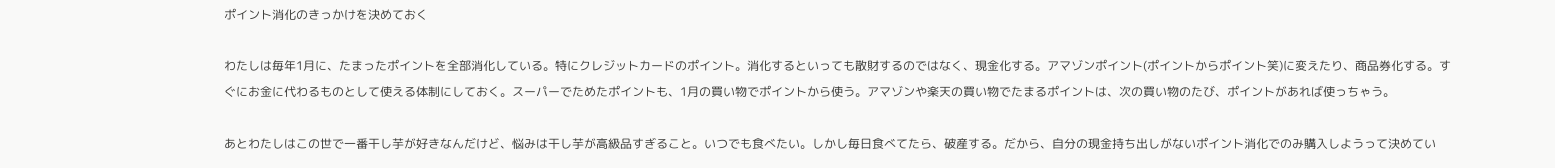ポイント消化のきっかけを決めておく

わたしは毎年1月に、たまったポイントを全部消化している。特にクレジットカードのポイント。消化するといっても散財するのではなく、現金化する。アマゾンポイント(ポイントからポイント笑)に変えたり、商品券化する。すぐにお金に代わるものとして使える体制にしておく。スーパーでためたポイントも、1月の買い物でポイントから使う。アマゾンや楽天の買い物でたまるポイントは、次の買い物のたび、ポイントがあれば使っちゃう。

あとわたしはこの世で一番干し芋が好きなんだけど、悩みは干し芋が高級品すぎること。いつでも食べたい。しかし毎日食べてたら、破産する。だから、自分の現金持ち出しがないポイント消化でのみ購入しようって決めてい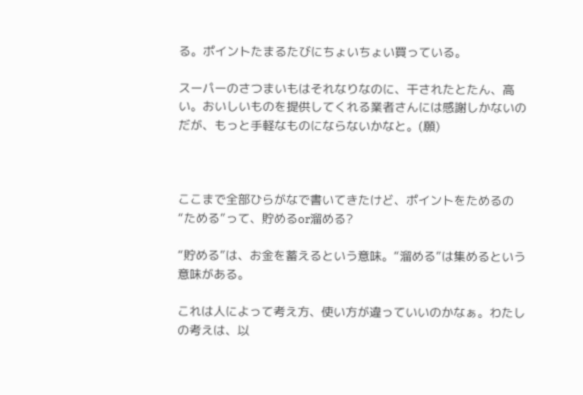る。ポイントたまるたびにちょいちょい買っている。

スーパーのさつまいもはそれなりなのに、干されたとたん、高い。おいしいものを提供してくれる業者さんには感謝しかないのだが、もっと手軽なものにならないかなと。(願)



ここまで全部ひらがなで書いてきたけど、ポイントをためるの“ためる”って、貯めるor溜める?

“貯める”は、お金を蓄えるという意味。“溜める”は集めるという意味がある。

これは人によって考え方、使い方が違っていいのかなぁ。わたしの考えは、以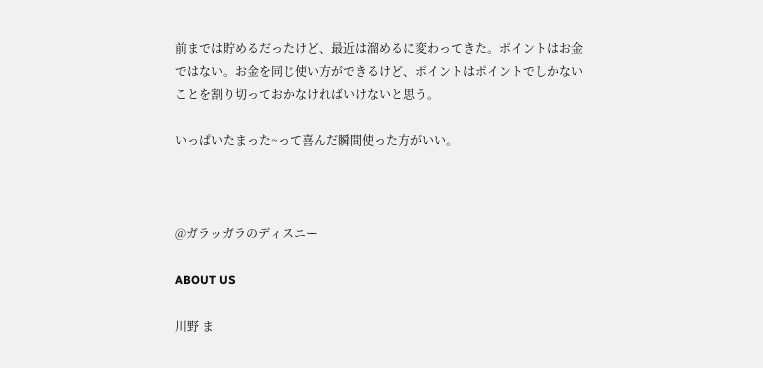前までは貯めるだったけど、最近は溜めるに変わってきた。ポイントはお金ではない。お金を同じ使い方ができるけど、ポイントはポイントでしかないことを割り切っておかなければいけないと思う。

いっぱいたまった~って喜んだ瞬間使った方がいい。



@ガラッガラのディスニー

ABOUT US

川野 ま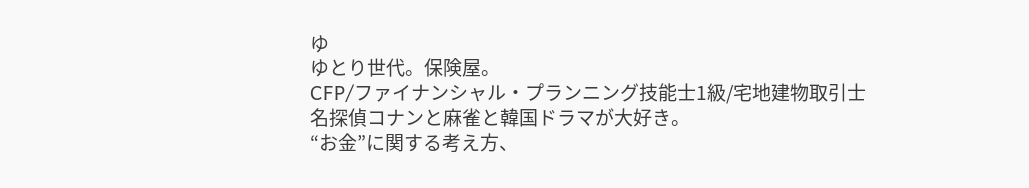ゆ
ゆとり世代。保険屋。
CFP/ファイナンシャル・プランニング技能士1級/宅地建物取引士
名探偵コナンと麻雀と韓国ドラマが大好き。
“お金”に関する考え方、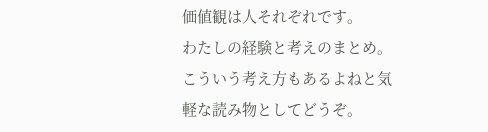価値観は人それぞれです。
わたしの経験と考えのまとめ。こういう考え方もあるよねと気軽な読み物としてどうぞ。